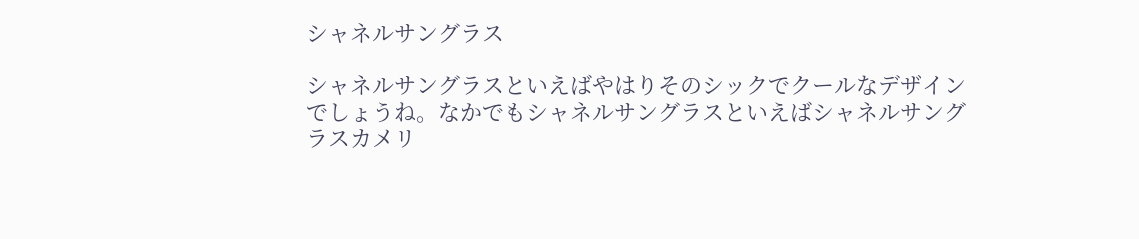シャネルサングラス

シャネルサングラスといえばやはりそのシックでクールなデザイン
でしょうね。なかでもシャネルサングラスといえばシャネルサング
ラスカメリ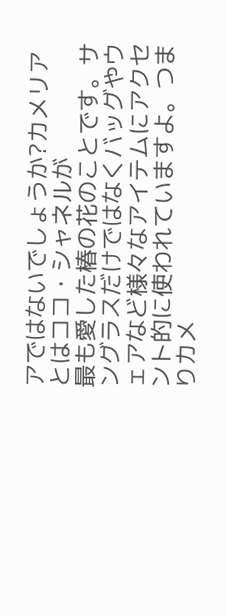アではないでしょうか?カメリアとはココ・シャネルが
最も愛した椿の花のことです。サングラスだけではなくバッグやウ
ェアなど様々なアイテムにアクセント的に使われていますよ。つま
りカメ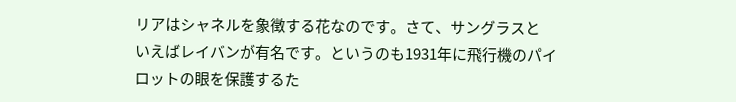リアはシャネルを象徴する花なのです。さて、サングラスと
いえばレイバンが有名です。というのも1931年に飛行機のパイ
ロットの眼を保護するた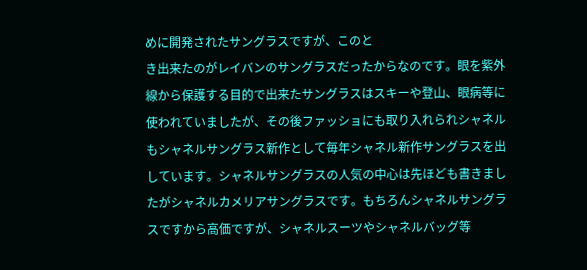めに開発されたサングラスですが、このと
き出来たのがレイバンのサングラスだったからなのです。眼を紫外
線から保護する目的で出来たサングラスはスキーや登山、眼病等に
使われていましたが、その後ファッショにも取り入れられシャネル
もシャネルサングラス新作として毎年シャネル新作サングラスを出
しています。シャネルサングラスの人気の中心は先ほども書きまし
たがシャネルカメリアサングラスです。もちろんシャネルサングラ
スですから高価ですが、シャネルスーツやシャネルバッグ等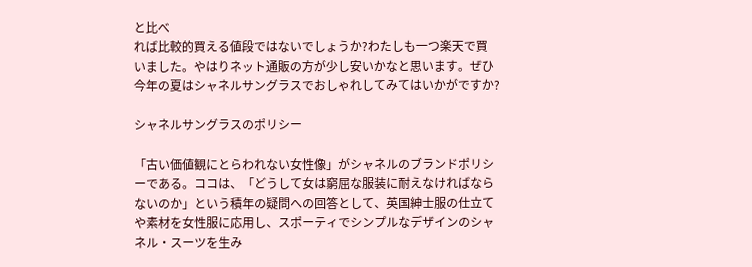と比べ
れば比較的買える値段ではないでしょうか?わたしも一つ楽天で買
いました。やはりネット通販の方が少し安いかなと思います。ぜひ
今年の夏はシャネルサングラスでおしゃれしてみてはいかがですか?

シャネルサングラスのポリシー

「古い価値観にとらわれない女性像」がシャネルのブランドポリシ
ーである。ココは、「どうして女は窮屈な服装に耐えなければなら
ないのか」という積年の疑問への回答として、英国紳士服の仕立て
や素材を女性服に応用し、スポーティでシンプルなデザインのシャ
ネル・スーツを生み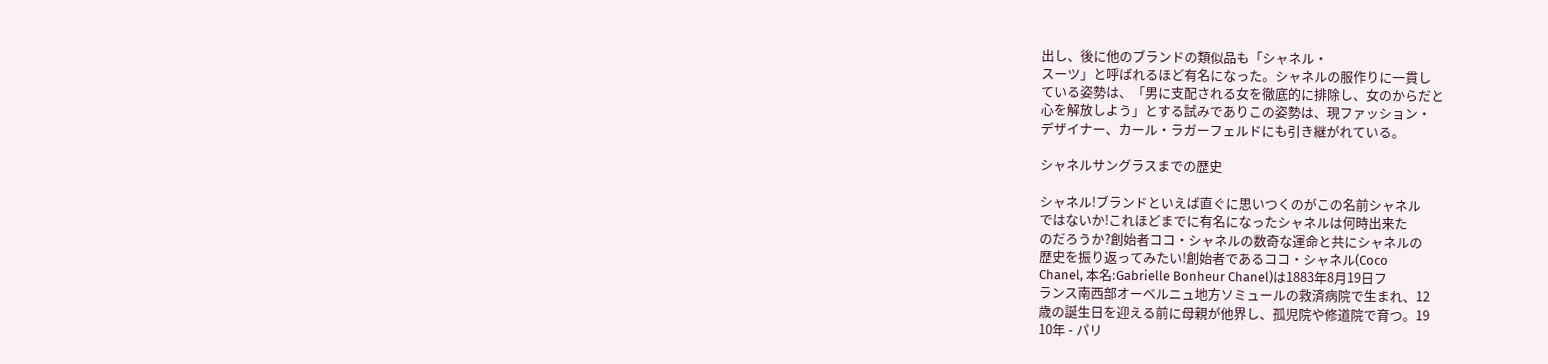出し、後に他のブランドの類似品も「シャネル・
スーツ」と呼ばれるほど有名になった。シャネルの服作りに一貫し
ている姿勢は、「男に支配される女を徹底的に排除し、女のからだと
心を解放しよう」とする試みでありこの姿勢は、現ファッション・
デザイナー、カール・ラガーフェルドにも引き継がれている。

シャネルサングラスまでの歴史

シャネル!ブランドといえば直ぐに思いつくのがこの名前シャネル
ではないか!これほどまでに有名になったシャネルは何時出来た
のだろうか?創始者ココ・シャネルの数奇な運命と共にシャネルの
歴史を振り返ってみたい!創始者であるココ・シャネル(Coco
Chanel, 本名:Gabrielle Bonheur Chanel)は1883年8月19日フ
ランス南西部オーベルニュ地方ソミュールの救済病院で生まれ、12
歳の誕生日を迎える前に母親が他界し、孤児院や修道院で育つ。19
10年 - パリ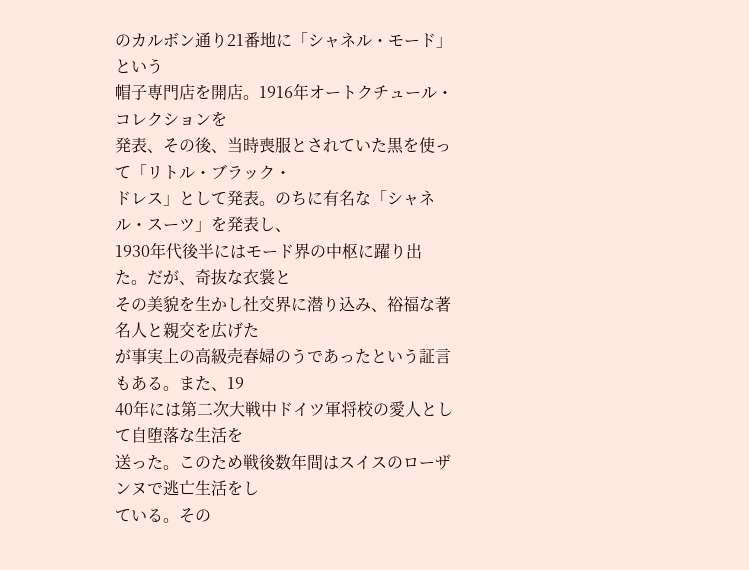のカルボン通り21番地に「シャネル・モード」という
帽子専門店を開店。1916年オートクチュール・コレクションを
発表、その後、当時喪服とされていた黒を使って「リトル・ブラック・
ドレス」として発表。のちに有名な「シャネル・スーツ」を発表し、
1930年代後半にはモード界の中枢に躍り出た。だが、奇抜な衣裳と
その美貌を生かし社交界に潜り込み、裕福な著名人と親交を広げた
が事実上の高級売春婦のうであったという証言もある。また、19
40年には第二次大戦中ドイツ軍将校の愛人として自堕落な生活を
送った。このため戦後数年間はスイスのローザンヌで逃亡生活をし
ている。その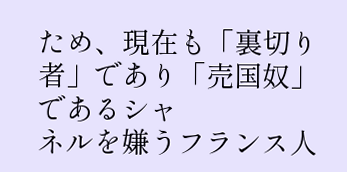ため、現在も「裏切り者」であり「売国奴」であるシャ
ネルを嫌うフランス人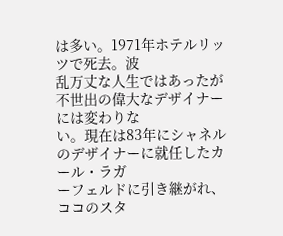は多い。1971年ホテルリッツで死去。波
乱万丈な人生ではあったが不世出の偉大なデザイナーには変わりな
い。現在は83年にシャネルのデザイナーに就任したカール・ラガ
ーフェルドに引き継がれ、ココのスタ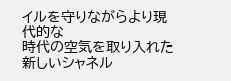イルを守りながらより現代的な
時代の空気を取り入れた新しいシャネル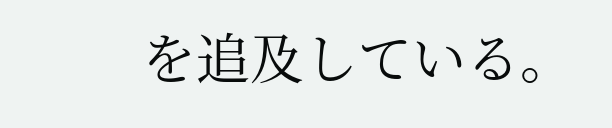を追及している。